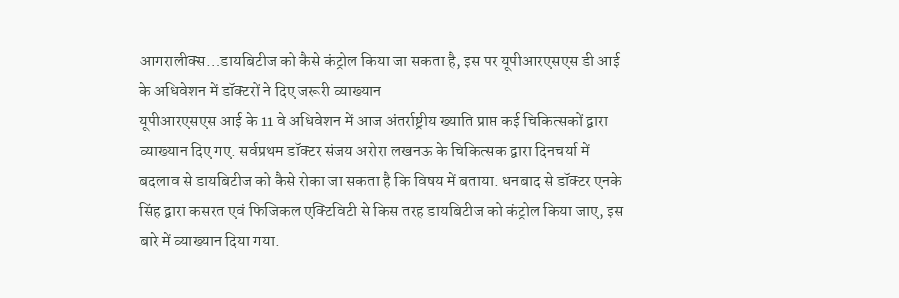आगरालीक्स…डायबिटीज को कैसे कंट्रोल किया जा सकता है, इस पर यूपीआरएसएस डी आई के अधिवेशन में डॉक्टरों ने दिए जरूरी व्याख्यान
यूपीआरएसएस आई के 11 वे अधिवेशन में आज अंतर्राष्ट्रीय ख्याति प्राप्त कई चिकित्सकों द्वारा व्याख्यान दिए गए. सर्वप्रथम डॉक्टर संजय अरोरा लखनऊ के चिकित्सक द्वारा दिनचर्या में बदलाव से डायबिटीज को कैसे रोका जा सकता है कि विषय में बताया. धनबाद से डॉक्टर एनके सिंह द्वारा कसरत एवं फिजिकल एक्टिविटी से किस तरह डायबिटीज को कंट्रोल किया जाए, इस बारे में व्याख्यान दिया गया.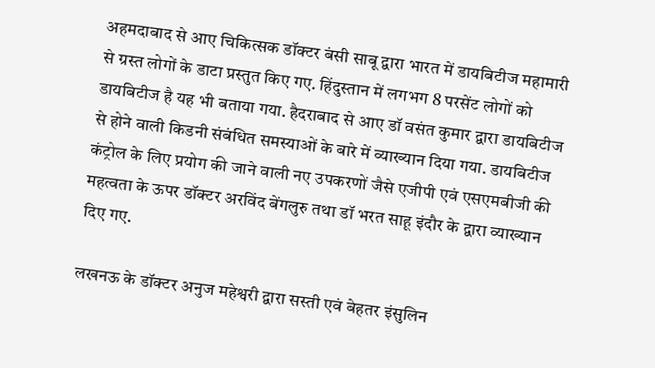अहमदाबाद से आए चिकित्सक डॉक्टर बंसी साबू द्वारा भारत में डायबिटीज महामारी से ग्रस्त लोगों के डाटा प्रस्तुत किए गए. हिंदुस्तान में लगभग 8 परसेंट लोगों को डायबिटीज है यह भी बताया गया. हैदराबाद से आए डॉ वसंत कुमार द्वारा डायबिटीज से होने वाली किडनी संबंधित समस्याओं के बारे में व्याख्यान दिया गया. डायबिटीज कंट्रोल के लिए प्रयोग की जाने वाली नए उपकरणों जैसे एजीपी एवं एसएमबीजी की महत्वता के ऊपर डॉक्टर अरविंद बेंगलुरु तथा डॉ भरत साहू इंदौर के द्वारा व्याख्यान दिए गए.

लखनऊ के डॉक्टर अनुज महेश्वरी द्वारा सस्ती एवं बेहतर इंसुलिन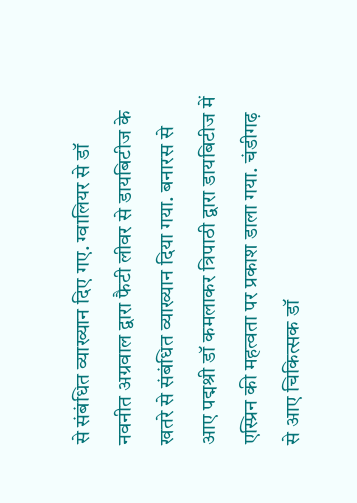से संबंधित व्याख्यान दिए गए. ग्वालियर से डॉ नवनीत अग्रवाल द्वारा फैटी लीवर से डायबिटीज के खतरे से संबंधित व्याख्यान दिया गया. बनारस से आए पद्मश्री डॉ कमलाकर त्रिपाठी द्वारा डायबिटीज में एस्प्रिन की महत्वता पर प्रकाश डाला गया. चंडीगढ़ से आए चिकित्सक डॉ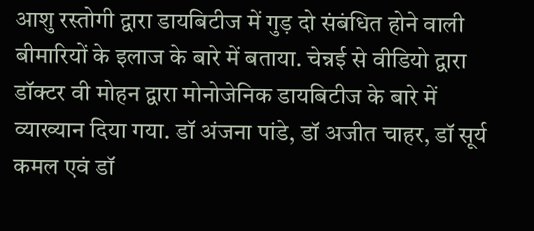आशु रस्तोगी द्वारा डायबिटीज में गुड़ दो संबंधित होने वाली बीमारियों के इलाज के बारे में बताया. चेन्नई से वीडियो द्वारा डॉक्टर वी मोहन द्वारा मोनोजेनिक डायबिटीज के बारे में व्याख्यान दिया गया. डॉ अंजना पांडे, डॉ अजीत चाहर, डॉ सूर्य कमल एवं डॉ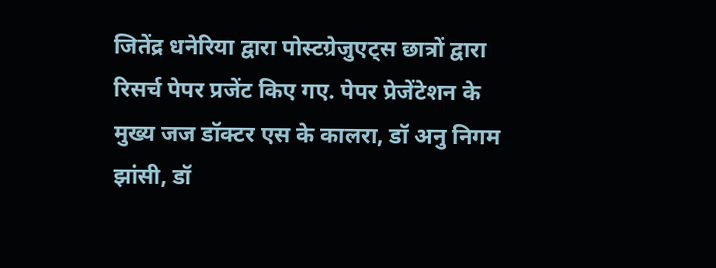जितेंद्र धनेरिया द्वारा पोस्टग्रेजुएट्स छात्रों द्वारा रिसर्च पेपर प्रजेंट किए गए. पेपर प्रेजेंटेशन के मुख्य जज डॉक्टर एस के कालरा, डॉ अनु निगम झांसी, डॉ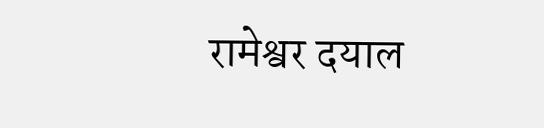रामेश्वर दयाल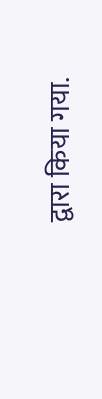द्वारा किया गया.